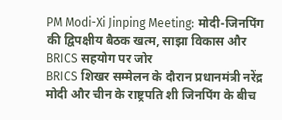PM Modi-Xi Jinping Meeting: मोदी-जिनपिंग की द्विपक्षीय बैठक खत्म, साझा विकास और BRICS सहयोग पर जोर
BRICS शिखर सम्मेलन के दौरान प्रधानमंत्री नरेंद्र मोदी और चीन के राष्ट्रपति शी जिनपिंग के बीच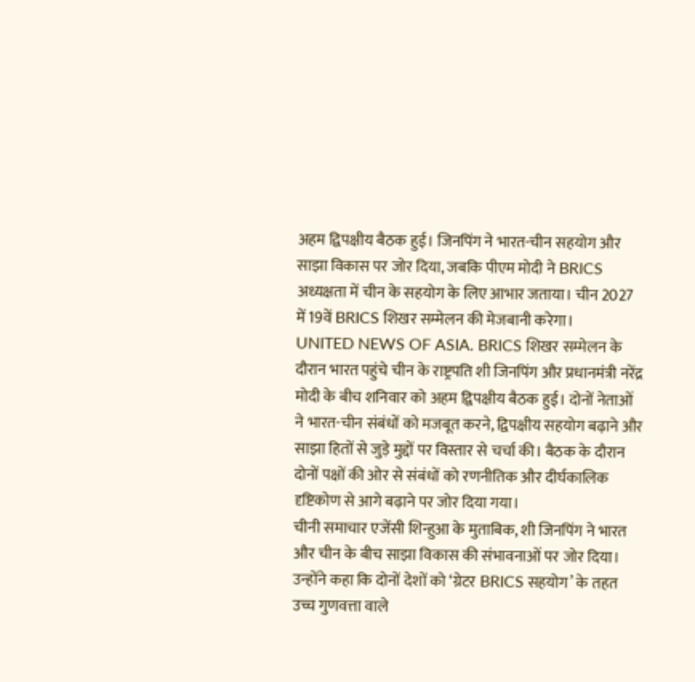अहम द्विपक्षीय बैठक हुई। जिनपिंग ने भारत-चीन सहयोग और साझा विकास पर जोर दिया, जबकि पीएम मोदी ने BRICS अध्यक्षता में चीन के सहयोग के लिए आभार जताया। चीन 2027 में 19वें BRICS शिखर सम्मेलन की मेजबानी करेगा।
UNITED NEWS OF ASIA. BRICS शिखर सम्मेलन के दौरान भारत पहुंचे चीन के राष्ट्रपति शी जिनपिंग और प्रधानमंत्री नरेंद्र मोदी के बीच शनिवार को अहम द्विपक्षीय बैठक हुई। दोनों नेताओं ने भारत-चीन संबंधों को मजबूत करने, द्विपक्षीय सहयोग बढ़ाने और साझा हितों से जुड़े मुद्दों पर विस्तार से चर्चा की। बैठक के दौरान दोनों पक्षों की ओर से संबंधों को रणनीतिक और दीर्घकालिक दृष्टिकोण से आगे बढ़ाने पर जोर दिया गया।
चीनी समाचार एजेंसी शिन्हुआ के मुताबिक, शी जिनपिंग ने भारत और चीन के बीच साझा विकास की संभावनाओं पर जोर दिया। उन्होंने कहा कि दोनों देशों को ‘ग्रेटर BRICS सहयोग’ के तहत उच्च गुणवत्ता वाले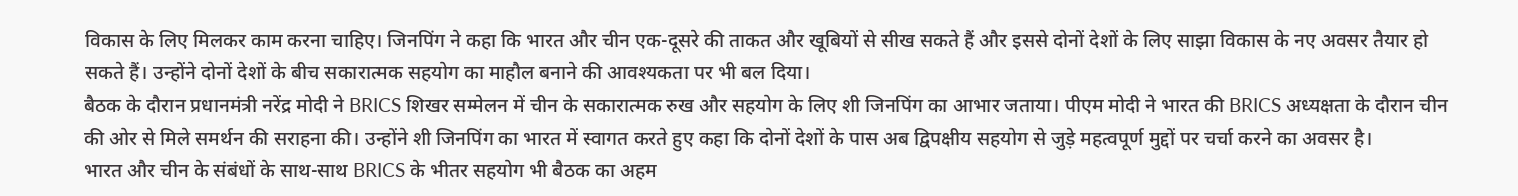विकास के लिए मिलकर काम करना चाहिए। जिनपिंग ने कहा कि भारत और चीन एक-दूसरे की ताकत और खूबियों से सीख सकते हैं और इससे दोनों देशों के लिए साझा विकास के नए अवसर तैयार हो सकते हैं। उन्होंने दोनों देशों के बीच सकारात्मक सहयोग का माहौल बनाने की आवश्यकता पर भी बल दिया।
बैठक के दौरान प्रधानमंत्री नरेंद्र मोदी ने BRICS शिखर सम्मेलन में चीन के सकारात्मक रुख और सहयोग के लिए शी जिनपिंग का आभार जताया। पीएम मोदी ने भारत की BRICS अध्यक्षता के दौरान चीन की ओर से मिले समर्थन की सराहना की। उन्होंने शी जिनपिंग का भारत में स्वागत करते हुए कहा कि दोनों देशों के पास अब द्विपक्षीय सहयोग से जुड़े महत्वपूर्ण मुद्दों पर चर्चा करने का अवसर है।
भारत और चीन के संबंधों के साथ-साथ BRICS के भीतर सहयोग भी बैठक का अहम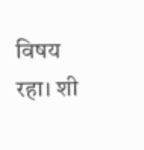विषय रहा। शी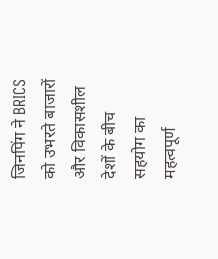जिनपिंग ने BRICS को उभरते बाजारों और विकासशील देशों के बीच सहयोग का महत्वपूर्ण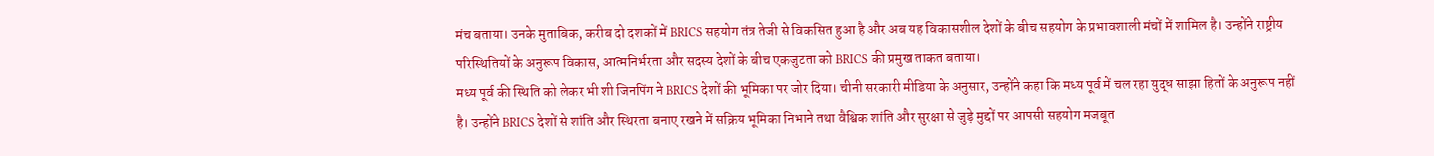मंच बताया। उनके मुताबिक, करीब दो दशकों में BRICS सहयोग तंत्र तेजी से विकसित हुआ है और अब यह विकासशील देशों के बीच सहयोग के प्रभावशाली मंचों में शामिल है। उन्होंने राष्ट्रीय परिस्थितियों के अनुरूप विकास, आत्मनिर्भरता और सदस्य देशों के बीच एकजुटता को BRICS की प्रमुख ताकत बताया।
मध्य पूर्व की स्थिति को लेकर भी शी जिनपिंग ने BRICS देशों की भूमिका पर जोर दिया। चीनी सरकारी मीडिया के अनुसार, उन्होंने कहा कि मध्य पूर्व में चल रहा युद्ध साझा हितों के अनुरूप नहीं है। उन्होंने BRICS देशों से शांति और स्थिरता बनाए रखने में सक्रिय भूमिका निभाने तथा वैश्विक शांति और सुरक्षा से जुड़े मुद्दों पर आपसी सहयोग मजबूत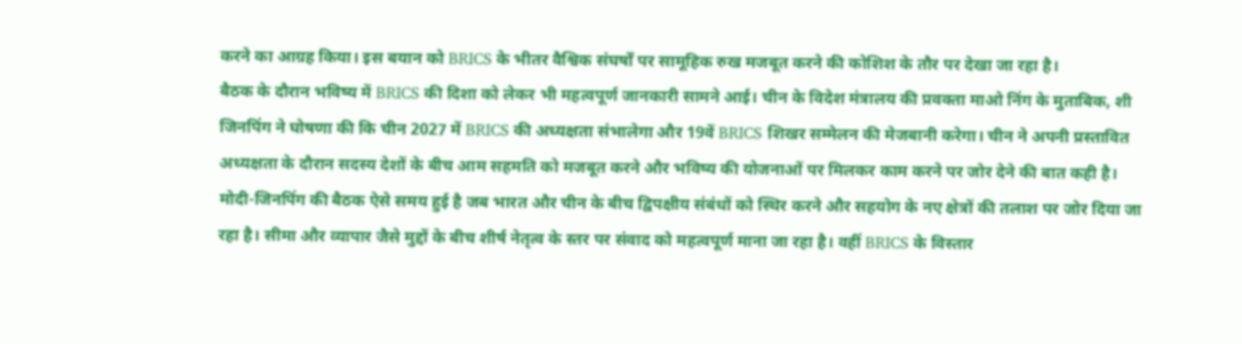करने का आग्रह किया। इस बयान को BRICS के भीतर वैश्विक संघर्षों पर सामूहिक रुख मजबूत करने की कोशिश के तौर पर देखा जा रहा है।
बैठक के दौरान भविष्य में BRICS की दिशा को लेकर भी महत्वपूर्ण जानकारी सामने आई। चीन के विदेश मंत्रालय की प्रवक्ता माओ निंग के मुताबिक, शी जिनपिंग ने घोषणा की कि चीन 2027 में BRICS की अध्यक्षता संभालेगा और 19वें BRICS शिखर सम्मेलन की मेजबानी करेगा। चीन ने अपनी प्रस्तावित अध्यक्षता के दौरान सदस्य देशों के बीच आम सहमति को मजबूत करने और भविष्य की योजनाओं पर मिलकर काम करने पर जोर देने की बात कही है।
मोदी-जिनपिंग की बैठक ऐसे समय हुई है जब भारत और चीन के बीच द्विपक्षीय संबंधों को स्थिर करने और सहयोग के नए क्षेत्रों की तलाश पर जोर दिया जा रहा है। सीमा और व्यापार जैसे मुद्दों के बीच शीर्ष नेतृत्व के स्तर पर संवाद को महत्वपूर्ण माना जा रहा है। वहीं BRICS के विस्तार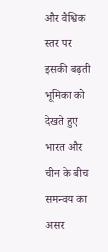और वैश्विक स्तर पर इसकी बढ़ती भूमिका को देखते हुए भारत और चीन के बीच समन्वय का असर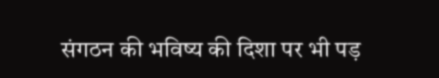संगठन की भविष्य की दिशा पर भी पड़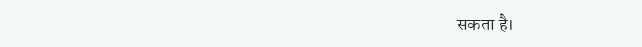सकता है।